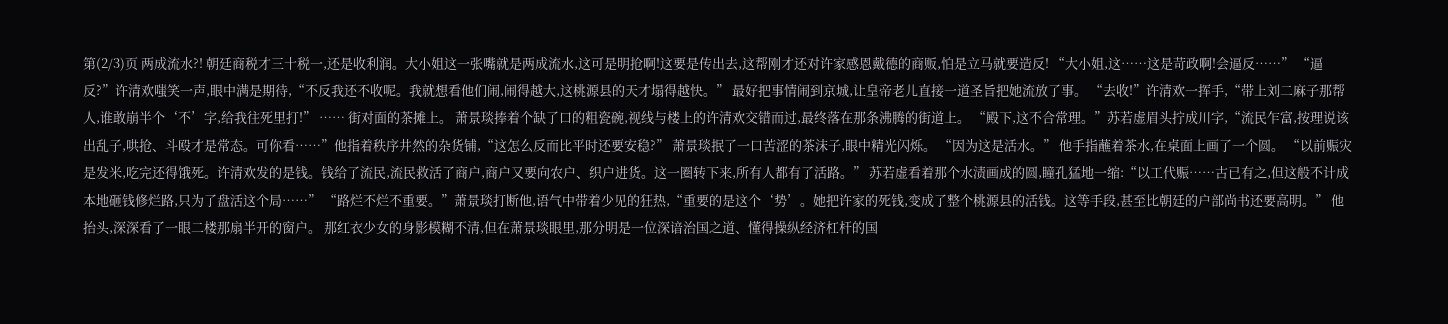第(2/3)页 两成流水?! 朝廷商税才三十税一,还是收利润。大小姐这一张嘴就是两成流水,这可是明抢啊!这要是传出去,这帮刚才还对许家感恩戴德的商贩,怕是立马就要造反! “大小姐,这……这是苛政啊!会逼反……” “逼反?”许清欢嗤笑一声,眼中满是期待,“不反我还不收呢。我就想看他们闹,闹得越大,这桃源县的天才塌得越快。” 最好把事情闹到京城,让皇帝老儿直接一道圣旨把她流放了事。 “去收!”许清欢一挥手,“带上刘二麻子那帮人,谁敢崩半个‘不’字,给我往死里打!” …… 街对面的茶摊上。 萧景琰捧着个缺了口的粗瓷碗,视线与楼上的许清欢交错而过,最终落在那条沸腾的街道上。 “殿下,这不合常理。”苏若虚眉头拧成川字,“流民乍富,按理说该出乱子,哄抢、斗殴才是常态。可你看……”他指着秩序井然的杂货铺,“这怎么反而比平时还要安稳?” 萧景琰抿了一口苦涩的茶沫子,眼中精光闪烁。 “因为这是活水。” 他手指蘸着茶水,在桌面上画了一个圆。 “以前赈灾是发米,吃完还得饿死。许清欢发的是钱。钱给了流民,流民救活了商户,商户又要向农户、织户进货。这一圈转下来,所有人都有了活路。” 苏若虚看着那个水渍画成的圆,瞳孔猛地一缩:“以工代赈……古已有之,但这般不计成本地砸钱修烂路,只为了盘活这个局……” “路烂不烂不重要。”萧景琰打断他,语气中带着少见的狂热,“重要的是这个‘势’。她把许家的死钱,变成了整个桃源县的活钱。这等手段,甚至比朝廷的户部尚书还要高明。” 他抬头,深深看了一眼二楼那扇半开的窗户。 那红衣少女的身影模糊不清,但在萧景琰眼里,那分明是一位深谙治国之道、懂得操纵经济杠杆的国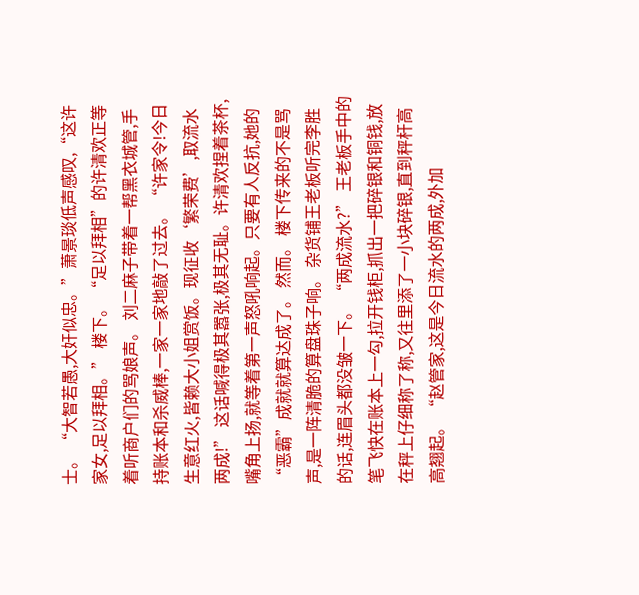士。 “大智若愚,大奸似忠。”萧景琰低声感叹,“这许家女,足以拜相。” 楼下。 “足以拜相”的许清欢正等着听商户们的骂娘声。 刘二麻子带着一帮黑衣城管,手持账本和杀威棒,一家一家地敲了过去。 “许家令!今日生意红火,皆赖大小姐赏饭。现征收‘繁荣费’,取流水两成!” 这话喊得极其嚣张,极其无耻。许清欢捏着茶杯,嘴角上扬,就等着第一声怒吼响起。只要有人反抗,她的“恶霸”成就就算达成了。 然而。 楼下传来的不是骂声,是一阵清脆的算盘珠子响。 杂货铺王老板听完李胜的话,连眉头都没皱一下。 “两成流水?” 王老板手中的笔飞快在账本上一勾,拉开钱柜,抓出一把碎银和铜钱,放在秤上仔细称了称,又往里添了一小块碎银,直到秤杆高高翘起。 “赵管家,这是今日流水的两成,外加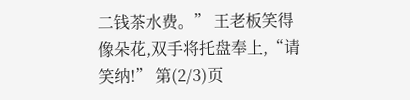二钱茶水费。” 王老板笑得像朵花,双手将托盘奉上,“请笑纳!” 第(2/3)页